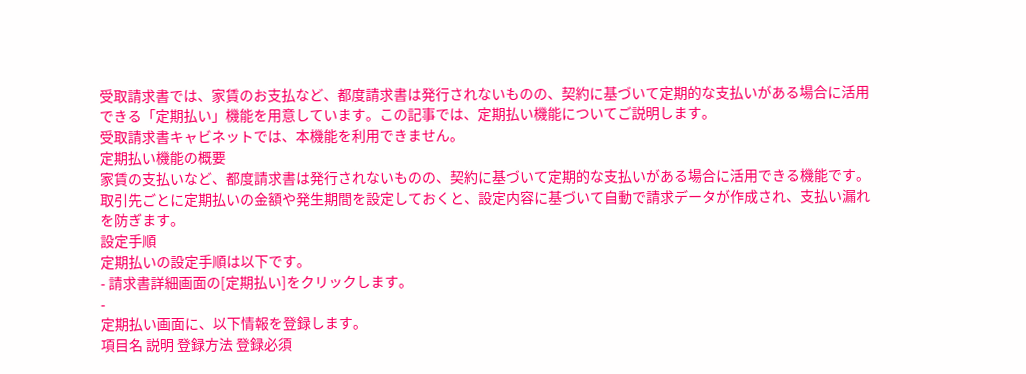受取請求書では、家賃のお支払など、都度請求書は発行されないものの、契約に基づいて定期的な支払いがある場合に活用できる「定期払い」機能を用意しています。この記事では、定期払い機能についてご説明します。
受取請求書キャビネットでは、本機能を利用できません。
定期払い機能の概要
家賃の支払いなど、都度請求書は発行されないものの、契約に基づいて定期的な支払いがある場合に活用できる機能です。
取引先ごとに定期払いの金額や発生期間を設定しておくと、設定内容に基づいて自動で請求データが作成され、支払い漏れを防ぎます。
設定手順
定期払いの設定手順は以下です。
- 請求書詳細画面の[定期払い]をクリックします。
-
定期払い画面に、以下情報を登録します。
項目名 説明 登録方法 登録必須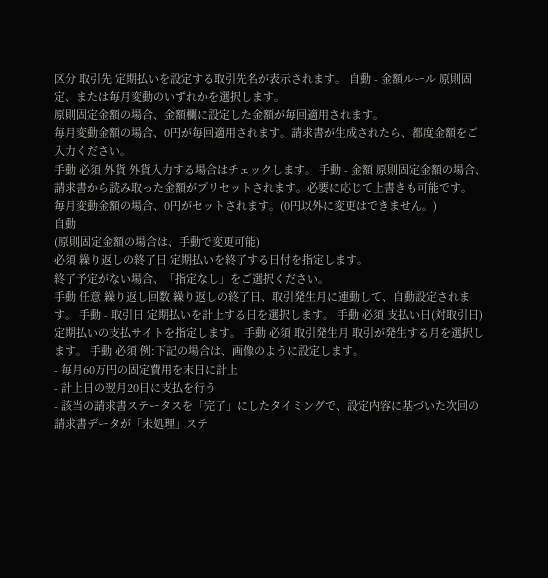区分 取引先 定期払いを設定する取引先名が表示されます。 自動 - 金額ルール 原則固定、または毎月変動のいずれかを選択します。
原則固定金額の場合、金額欄に設定した金額が毎回適用されます。
毎月変動金額の場合、0円が毎回適用されます。請求書が生成されたら、都度金額をご入力ください。
手動 必須 外貨 外貨入力する場合はチェックします。 手動 - 金額 原則固定金額の場合、請求書から読み取った金額がプリセットされます。必要に応じて上書きも可能です。
毎月変動金額の場合、0円がセットされます。(0円以外に変更はできません。)
自動
(原則固定金額の場合は、手動で変更可能)
必須 繰り返しの終了日 定期払いを終了する日付を指定します。
終了予定がない場合、「指定なし」をご選択ください。
手動 任意 繰り返し回数 繰り返しの終了日、取引発生月に連動して、自動設定されます。 手動 - 取引日 定期払いを計上する日を選択します。 手動 必須 支払い日(対取引日) 定期払いの支払サイトを指定します。 手動 必須 取引発生月 取引が発生する月を選択します。 手動 必須 例:下記の場合は、画像のように設定します。
- 毎月60万円の固定費用を末日に計上
- 計上日の翌月20日に支払を行う
- 該当の請求書ステータスを「完了」にしたタイミングで、設定内容に基づいた次回の請求書データが「未処理」ステ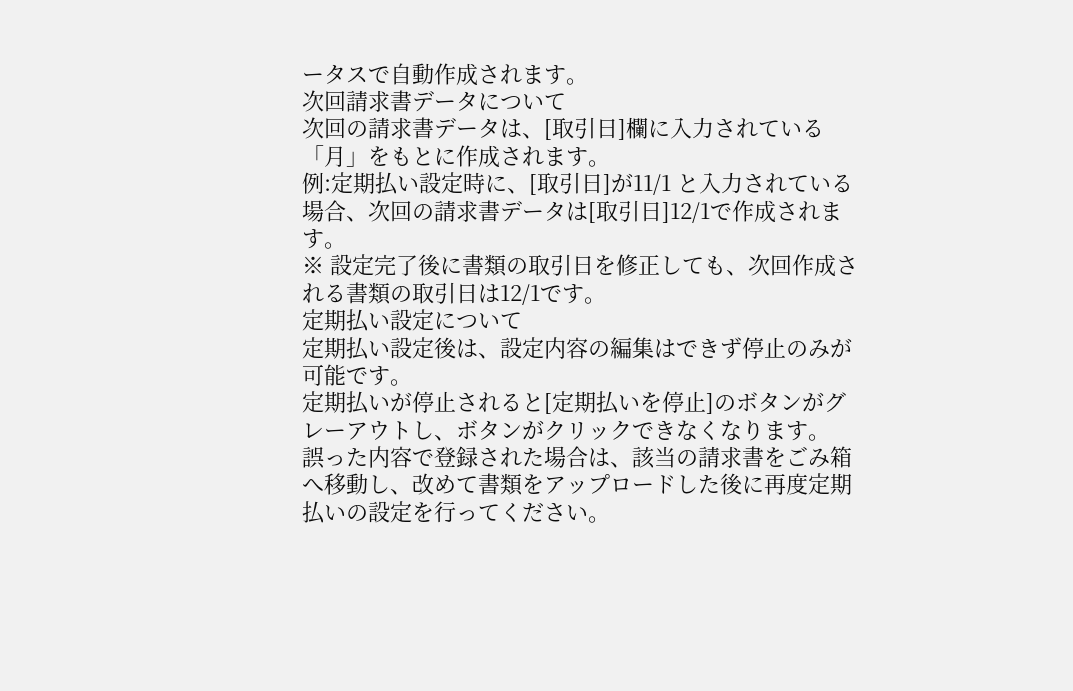ータスで自動作成されます。
次回請求書データについて
次回の請求書データは、[取引日]欄に入力されている「月」をもとに作成されます。
例:定期払い設定時に、[取引日]が11/1 と入力されている場合、次回の請求書データは[取引日]12/1で作成されます。
※ 設定完了後に書類の取引日を修正しても、次回作成される書類の取引日は12/1です。
定期払い設定について
定期払い設定後は、設定内容の編集はできず停止のみが可能です。
定期払いが停止されると[定期払いを停止]のボタンがグレーアウトし、ボタンがクリックできなくなります。
誤った内容で登録された場合は、該当の請求書をごみ箱へ移動し、改めて書類をアップロードした後に再度定期払いの設定を行ってください。